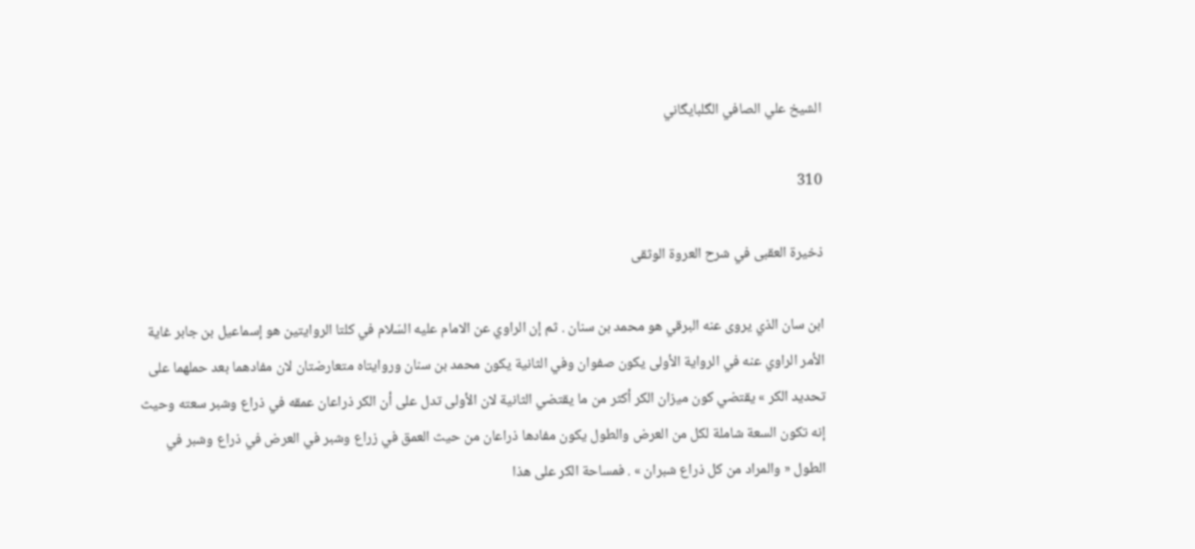الشيخ علي الصافي الگلبايگاني

310

ذخيرة العقبى في شرح العروة الوثقى

ابن سان الذي يروى عنه البرقي هو محمد بن سنان . ثم إن الراوي عن الامام عليه السّلام في كلتا الروايتين هو إسماعيل بن جابر غاية الأمر الراوي عنه في الرواية الأولى يكون صفوان وفي الثانية يكون محمد بن سنان وروايتاه متعارضتان لان مفادهما بعد حملهما على تحديد الكر » يقتضي كون ميزان الكر أكثر من ما يقتضي الثانية لان الأولى تدل على أن الكر ذراعان عمقه في ذراع وشبر سعته وحيث إنه تكون السعة شاملة لكل من العرض والطول يكون مفادها ذراعان من حيث العمق في زراع وشبر في العرض في ذراع وشبر في الطول « والمراد من كل ذراع شبران » . فمساحة الكر على هذا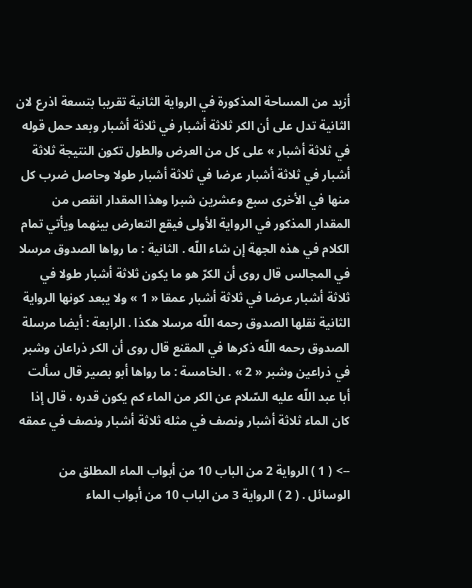أزيد من المساحة المذكورة في الرواية الثانية تقريبا بتسعة اذرع لان الثانية تدل على أن الكر ثلاثة أشبار في ثلاثة أشبار وبعد حمل قوله في ثلاثة أشبار » على كل من العرض والطول تكون النتيجة ثلاثة أشبار في ثلاثة أشبار عرضا في ثلاثة أشبار طولا وحاصل ضرب كل منها في الأخرى سبع وعشرين شبرا وهذا المقدار انقص من المقدار المذكور في الرواية الأولى فيقع التعارض بينهما ويأتي تمام الكلام في هذه الجهة إن شاء اللّه . الثانية : ما رواها الصدوق مرسلا في المجالس قال روى أن الكرّ هو ما يكون ثلاثة أشبار طولا في ثلاثة أشبار عرضا في ثلاثة أشبار عمقا « 1 » ولا يبعد كونها الرواية الثانية نقلها الصدوق رحمه اللّه مرسلا هكذا . الرابعة : أيضا مرسلة الصدوق رحمه اللّه ذكرها في المقنع قال روى أن الكر ذراعان وشبر في ذراعين وشبر « 2 » . الخامسة : ما رواها أبو بصير قال سألت أبا عبد اللّه عليه السّلام عن الكر من الماء كم يكون قدره ، قال إذا كان الماء ثلاثة أشبار ونصف في مثله ثلاثة أشبار ونصف في عمقه

--> ( 1 ) الرواية 2 من الباب 10 من أبواب الماء المطلق من الوسائل . ( 2 ) الرواية 3 من الباب 10 من أبواب الماء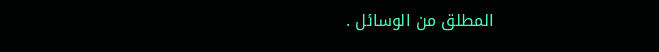المطلق من الوسائل .